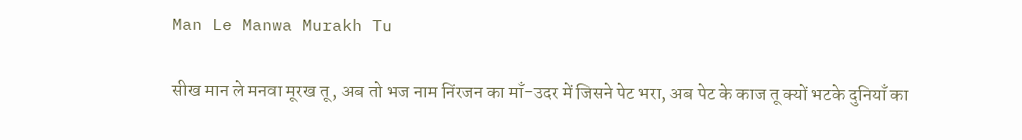Man Le Manwa Murakh Tu

सीख मान ले मनवा मूरख तू, अब तो भज नाम निंरजन का माँ-उदर में जिसने पेट भरा, अब पेट के काज तू क्यों भटके दुनियाँ का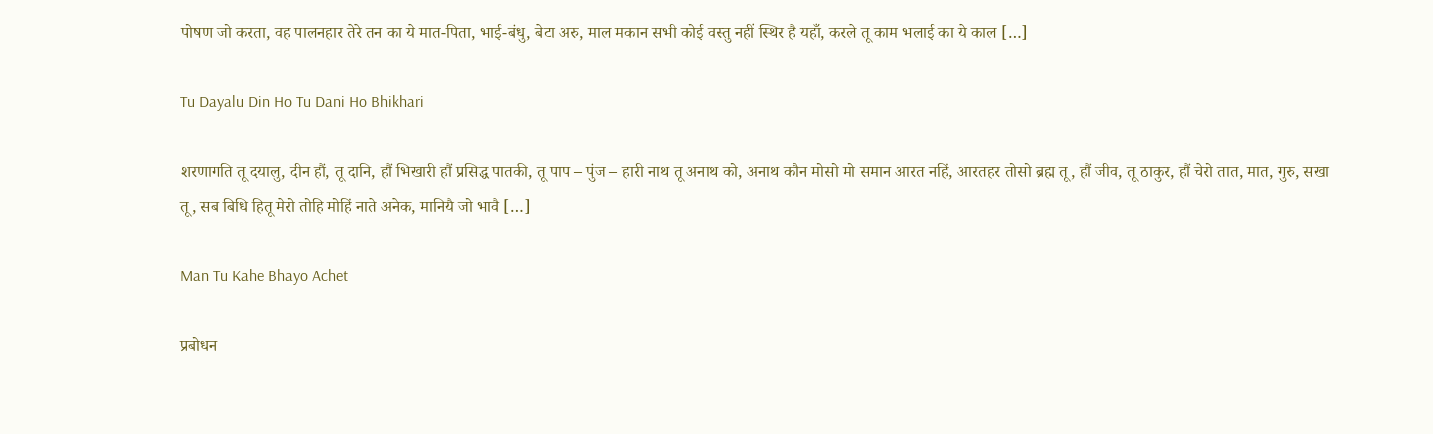पोषण जो करता, वह पालनहार तेरे तन का ये मात-पिता, भाई-बंधु, बेटा अरु, माल मकान सभी कोई वस्तु नहीं स्थिर है यहाँ, करले तू काम भलाई का ये काल […]

Tu Dayalu Din Ho Tu Dani Ho Bhikhari

शरणागति तू दयालु, दीन हौं, तू दानि, हौं भिखारी हौं प्रसिद्ध पातकी, तू पाप – पुंज – हारी नाथ तू अनाथ को, अनाथ कौन मोसो मो समान आरत नहिं, आरतहर तोसो ब्रह्म तू, हौं जीव, तू ठाकुर, हौं चेरो तात, मात, गुरु, सखा तू, सब बिधि हितू मेरो तोहि मोहिं नाते अनेक, मानियै जो भावै […]

Man Tu Kahe Bhayo Achet

प्रबोधन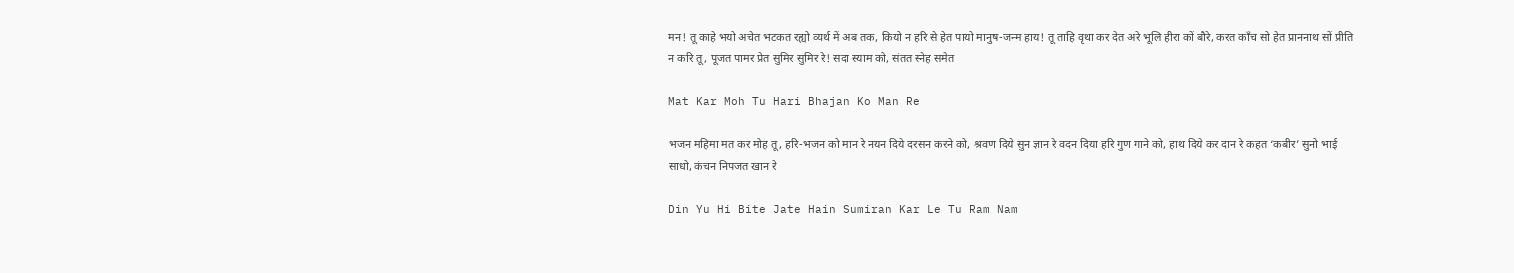मन! तू काहे भयो अचेत भटकत रह्यो व्यर्थ में अब तक, कियो न हरि से हेत पायो मानुष-जन्म हाय! तू ताहि वृथा कर देत अरे भूलि हीरा कों बौरे, करत काँच सो हेत प्राननाथ सों प्रीति न करि तू, पूजत पामर प्रेत सुमिर सुमिर रे! सदा स्याम को, संतत स्नेह समेत

Mat Kar Moh Tu Hari Bhajan Ko Man Re

भजन महिमा मत कर मोह तू, हरि-भजन को मान रे नयन दिये दरसन करने को, श्रवण दिये सुन ज्ञान रे वदन दिया हरि गुण गाने को, हाथ दिये कर दान रे कहत ‘कबीर’ सुनो भाई साधो, कंचन निपजत खान रे

Din Yu Hi Bite Jate Hain Sumiran Kar Le Tu Ram Nam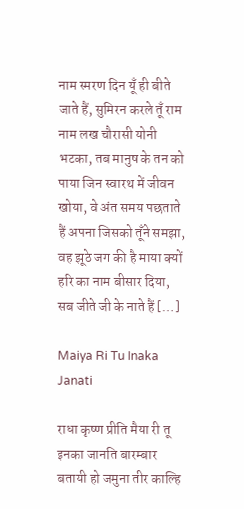नाम स्मरण दिन यूँ ही बीते जाते हैं, सुमिरन करले तूँ राम नाम लख चौरासी योनी भटका, तब मानुष के तन को पाया जिन स्वारथ में जीवन खोया, वे अंत समय पछताते हैं अपना जिसको तूँने समझा, वह झूठे जग की है माया क्यों हरि का नाम बीसार दिया, सब जीते जी के नाते हैं […]

Maiya Ri Tu Inaka Janati

राधा कृष्ण प्रीति मैया री तू इनका जानति बारम्बार बतायी हो जमुना तीर काल्हि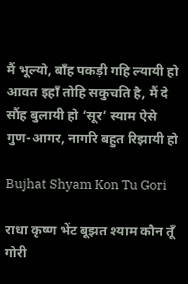मैं भूल्यो, बाँह पकड़ी गहि ल्यायी हो आवत इहाँ तोहि सकुचति है, मैं दे सौंह बुलायी हो ‘सूर’ स्याम ऐसे गुण-आगर, नागरि बहुत रिझायी हो

Bujhat Shyam Kon Tu Gori

राधा कृष्ण भेंट बूझत श्याम कौन तूँ गोरी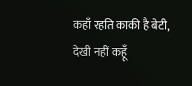कहाँ रहति काकी है बेटी, देखी नहीं कहूँ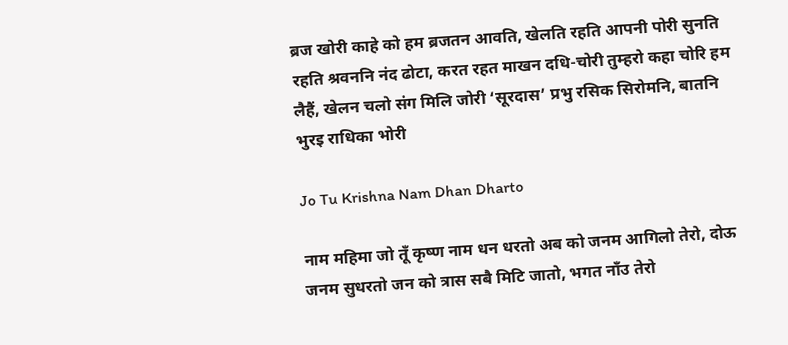ब्रज खोरी काहे को हम ब्रजतन आवति, खेलति रहति आपनी पोरी सुनति रहति श्रवननि नंद ढोटा, करत रहत माखन दधि-चोरी तुम्हरो कहा चोरि हम लैहैं, खेलन चलो संग मिलि जोरी ‘सूरदास’ प्रभु रसिक सिरोमनि, बातनि भुरइ राधिका भोरी

Jo Tu Krishna Nam Dhan Dharto

नाम महिमा जो तूँ कृष्ण नाम धन धरतो अब को जनम आगिलो तेरो, दोऊ जनम सुधरतो जन को त्रास सबै मिटि जातो, भगत नाँउ तेरो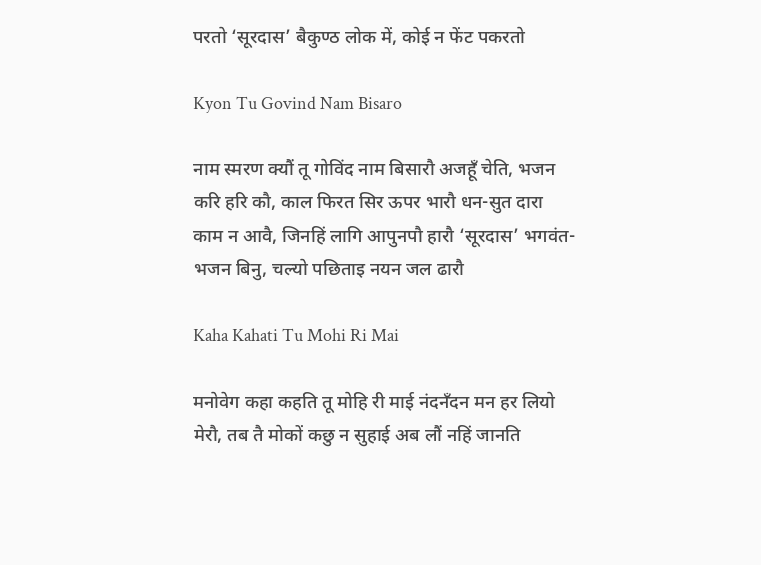परतो ‘सूरदास’ बैकुण्ठ लोक में, कोई न फेंट पकरतो

Kyon Tu Govind Nam Bisaro

नाम स्मरण क्यौं तू गोविंद नाम बिसारौ अजहूँ चेति, भजन करि हरि कौ, काल फिरत सिर ऊपर भारौ धन-सुत दारा काम न आवै, जिनहिं लागि आपुनपौ हारौ ‘सूरदास’ भगवंत-भजन बिनु, चल्यो पछिताइ नयन जल ढारौ

Kaha Kahati Tu Mohi Ri Mai

मनोवेग कहा कहति तू मोहि री माई नंदनँदन मन हर लियो मेरौ, तब तै मोकों कछु न सुहाई अब लौं नहिं जानति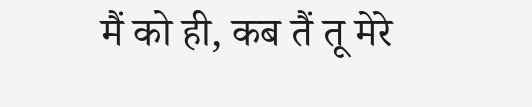मैं को ही, कब तैं तू मेरे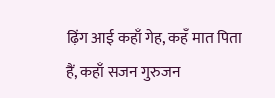ढ़िंग आई कहाँ गेह, कहँ मात पिता हैं, कहाँ सजन गुरुजन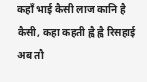कहाँ भाई कैसी लाज कानि है कैसी, कहा कहती ह्वै ह्वै रिसहाई अब तौ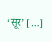‘सूर’ […]